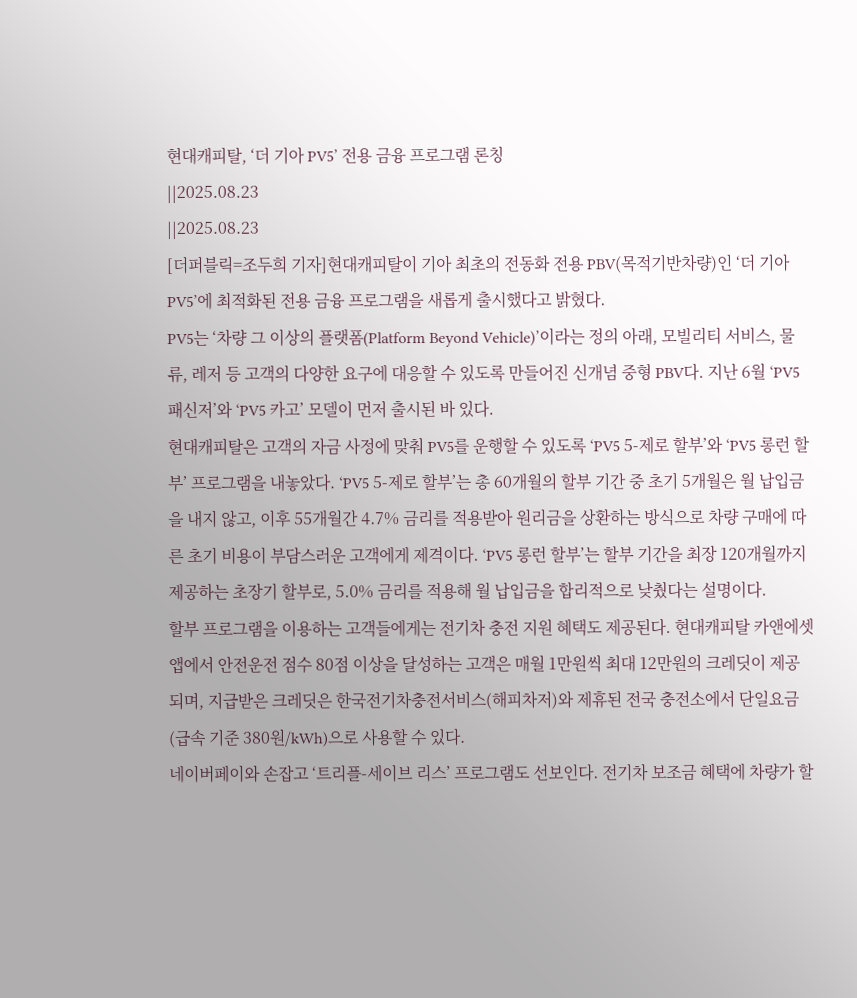현대캐피탈, ‘더 기아 PV5’ 전용 금융 프로그램 론칭
||2025.08.23
||2025.08.23
[더퍼블릭=조두희 기자]현대캐피탈이 기아 최초의 전동화 전용 PBV(목적기반차량)인 ‘더 기아 PV5’에 최적화된 전용 금융 프로그램을 새롭게 출시했다고 밝혔다.
PV5는 ‘차량 그 이상의 플랫폼(Platform Beyond Vehicle)’이라는 정의 아래, 모빌리티 서비스, 물류, 레저 등 고객의 다양한 요구에 대응할 수 있도록 만들어진 신개념 중형 PBV다. 지난 6월 ‘PV5 패신저’와 ‘PV5 카고’ 모델이 먼저 출시된 바 있다.
현대캐피탈은 고객의 자금 사정에 맞춰 PV5를 운행할 수 있도록 ‘PV5 5-제로 할부’와 ‘PV5 롱런 할부’ 프로그램을 내놓았다. ‘PV5 5-제로 할부’는 총 60개월의 할부 기간 중 초기 5개월은 월 납입금을 내지 않고, 이후 55개월간 4.7% 금리를 적용받아 원리금을 상환하는 방식으로 차량 구매에 따른 초기 비용이 부담스러운 고객에게 제격이다. ‘PV5 롱런 할부’는 할부 기간을 최장 120개월까지 제공하는 초장기 할부로, 5.0% 금리를 적용해 월 납입금을 합리적으로 낮췄다는 설명이다.
할부 프로그램을 이용하는 고객들에게는 전기차 충전 지원 혜택도 제공된다. 현대캐피탈 카앤에셋 앱에서 안전운전 점수 80점 이상을 달성하는 고객은 매월 1만원씩 최대 12만원의 크레딧이 제공되며, 지급받은 크레딧은 한국전기차충전서비스(해피차저)와 제휴된 전국 충전소에서 단일요금(급속 기준 380원/kWh)으로 사용할 수 있다.
네이버페이와 손잡고 ‘트리플-세이브 리스’ 프로그램도 선보인다. 전기차 보조금 혜택에 차량가 할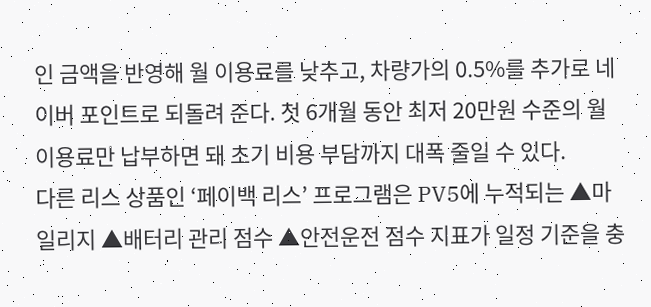인 금액을 반영해 월 이용료를 낮추고, 차량가의 0.5%를 추가로 네이버 포인트로 되돌려 준다. 첫 6개월 동안 최저 20만원 수준의 월 이용료만 납부하면 돼 초기 비용 부담까지 대폭 줄일 수 있다.
다른 리스 상품인 ‘페이백 리스’ 프로그램은 PV5에 누적되는 ▲마일리지 ▲배터리 관리 점수 ▲안전운전 점수 지표가 일정 기준을 충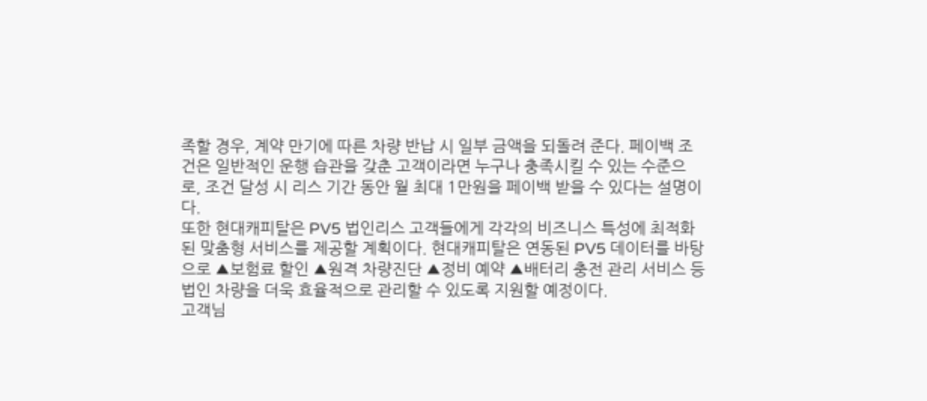족할 경우, 계약 만기에 따른 차량 반납 시 일부 금액을 되돌려 준다. 페이백 조건은 일반적인 운행 습관을 갖춘 고객이라면 누구나 충족시킬 수 있는 수준으로, 조건 달성 시 리스 기간 동안 월 최대 1만원을 페이백 받을 수 있다는 설명이다.
또한 현대캐피탈은 PV5 법인리스 고객들에게 각각의 비즈니스 특성에 최적화된 맞춤형 서비스를 제공할 계획이다. 현대캐피탈은 연동된 PV5 데이터를 바탕으로 ▲보험료 할인 ▲원격 차량진단 ▲정비 예약 ▲배터리 충전 관리 서비스 등 법인 차량을 더욱 효율적으로 관리할 수 있도록 지원할 예정이다.
고객님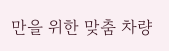만을 위한 맞춤 차량